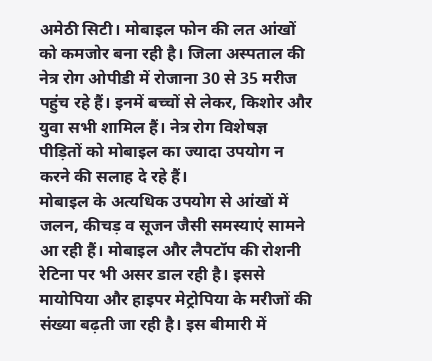अमेठी सिटी। मोबाइल फोन की लत आंखों को कमजोर बना रही है। जिला अस्पताल की नेत्र रोग ओपीडी में रोजाना 30 से 35 मरीज पहुंच रहे हैं। इनमें बच्चों से लेकर, किशोर और युवा सभी शामिल हैं। नेत्र रोग विशेषज्ञ पीड़ितों को मोबाइल का ज्यादा उपयोग न करने की सलाह दे रहे हैं।
मोबाइल के अत्यधिक उपयोग से आंखों में जलन, कीचड़ व सूजन जैसी समस्याएं सामने आ रही हैं। मोबाइल और लैपटॉप की रोशनी रेटिना पर भी असर डाल रही है। इससे मायोपिया और हाइपर मेट्रोपिया के मरीजों की संख्या बढ़ती जा रही है। इस बीमारी में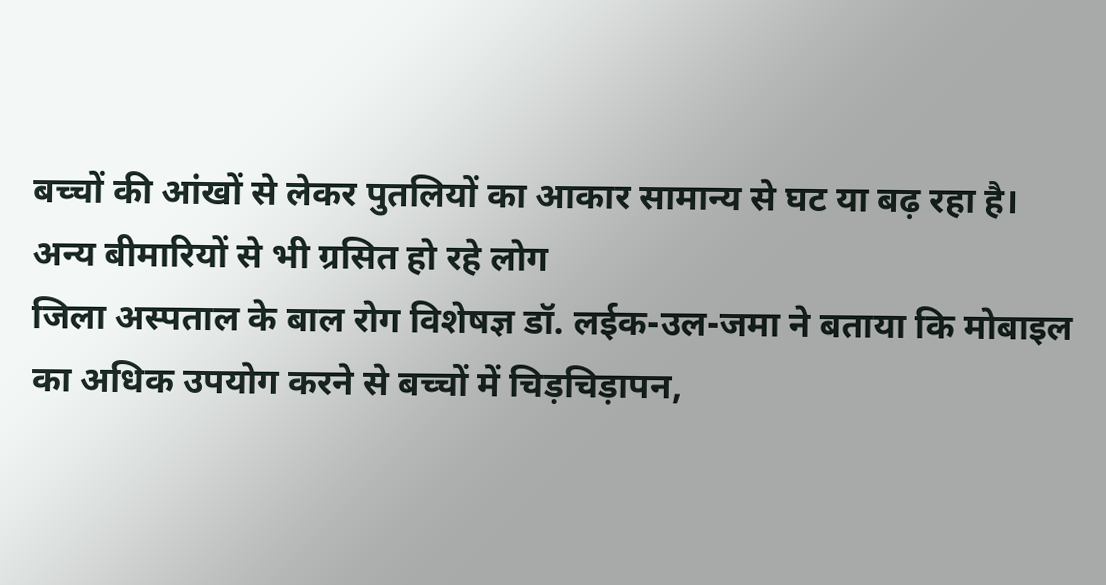बच्चों की आंखों से लेकर पुतलियों का आकार सामान्य से घट या बढ़ रहा है।
अन्य बीमारियों से भी ग्रसित हो रहे लोग
जिला अस्पताल के बाल रोग विशेषज्ञ डॉ. लईक-उल-जमा ने बताया कि मोबाइल का अधिक उपयोग करने से बच्चों में चिड़चिड़ापन,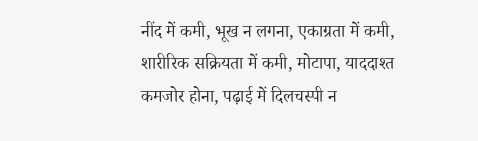नींद में कमी, भूख न लगना, एकाग्रता में कमी, शारीरिक सक्रियता में कमी, मोटापा, याददाश्त कमजोर होना, पढ़ाई में दिलचस्पी न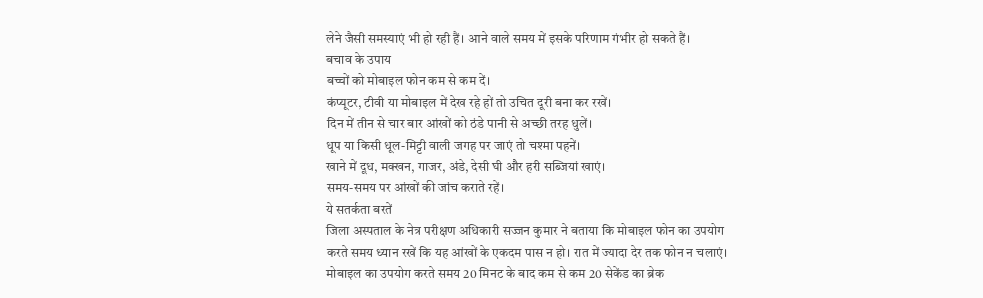लेने जैसी समस्याएं भी हो रही हैं। आने वाले समय में इसके परिणाम गंभीर हो सकते हैं।
बचाव के उपाय
बच्चों को मोबाइल फोन कम से कम दें।
कंप्यूटर, टीवी या मोबाइल में देख रहे हों तो उचित दूरी बना कर रखें।
दिन में तीन से चार बार आंखों को ठंडे पानी से अच्छी तरह धुलें।
धूप या किसी धूल-मिट्टी वाली जगह पर जाएं तो चश्मा पहनें।
खाने में दूध, मक्खन, गाजर, अंडे, देसी घी और हरी सब्जियां खाएं।
समय-समय पर आंखों की जांच कराते रहें।
ये सतर्कता बरतें
जिला अस्पताल के नेत्र परीक्षण अधिकारी सज्जन कुमार ने बताया कि मोबाइल फोन का उपयोग करते समय ध्यान रखें कि यह आंखों के एकदम पास न हो। रात में ज्यादा देर तक फोन न चलाएं। मोबाइल का उपयोग करते समय 20 मिनट के बाद कम से कम 20 सेकेंड का ब्रेक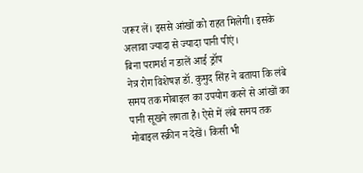जरूर लें। इससे आंखों को राहत मिलेगी। इसके अलावा ज्यादा से ज्यादा पानी पीएं।
बिना परामर्श न डालें आई ड्रॉप
नेत्र रोग विशेषज्ञ डॉ. कुमुद सिंह ने बताया कि लंबे समय तक मोबाइल का उपयोग करने से आंखों का पानी सूखने लगता है। ऐसे में लंबे समय तक मोबाइल स्क्रीन न देखें। किसी भी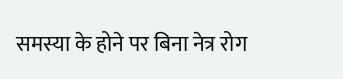समस्या के होने पर बिना नेत्र रोग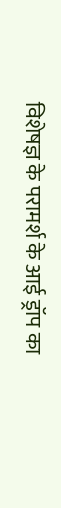विशेषज्ञ के परामर्श के आई ड्रॉप का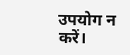उपयोग न करें।